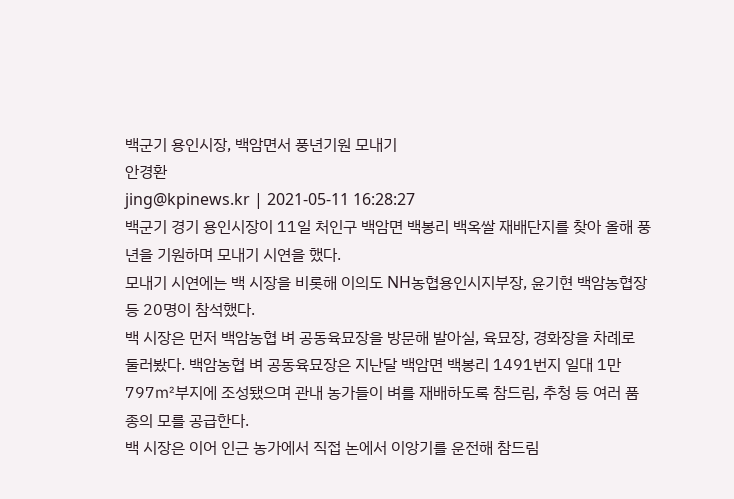백군기 용인시장, 백암면서 풍년기원 모내기
안경환
jing@kpinews.kr | 2021-05-11 16:28:27
백군기 경기 용인시장이 11일 처인구 백암면 백봉리 백옥쌀 재배단지를 찾아 올해 풍년을 기원하며 모내기 시연을 했다.
모내기 시연에는 백 시장을 비롯해 이의도 NH농협용인시지부장, 윤기현 백암농협장 등 20명이 참석했다.
백 시장은 먼저 백암농협 벼 공동육묘장을 방문해 발아실, 육묘장, 경화장을 차례로 둘러봤다. 백암농협 벼 공동육묘장은 지난달 백암면 백봉리 1491번지 일대 1만797㎡부지에 조성됐으며 관내 농가들이 벼를 재배하도록 참드림, 추청 등 여러 품종의 모를 공급한다.
백 시장은 이어 인근 농가에서 직접 논에서 이앙기를 운전해 참드림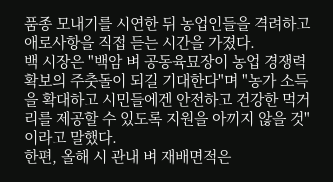품종 모내기를 시연한 뒤 농업인들을 격려하고 애로사항을 직접 듣는 시간을 가졌다.
백 시장은 "백암 벼 공동육묘장이 농업 경쟁력 확보의 주춧돌이 되길 기대한다"며 "농가 소득을 확대하고 시민들에겐 안전하고 건강한 먹거리를 제공할 수 있도록 지원을 아끼지 않을 것"이라고 말했다.
한편, 올해 시 관내 벼 재배면적은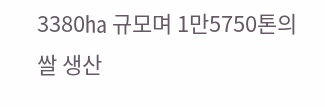3380㏊ 규모며 1만5750톤의 쌀 생산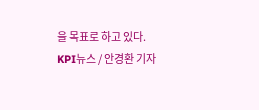을 목표로 하고 있다.
KPI뉴스 / 안경환 기자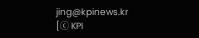jing@kpinews.kr
[ⓒ KPI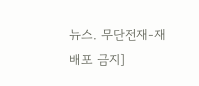뉴스. 무단전재-재배포 금지]